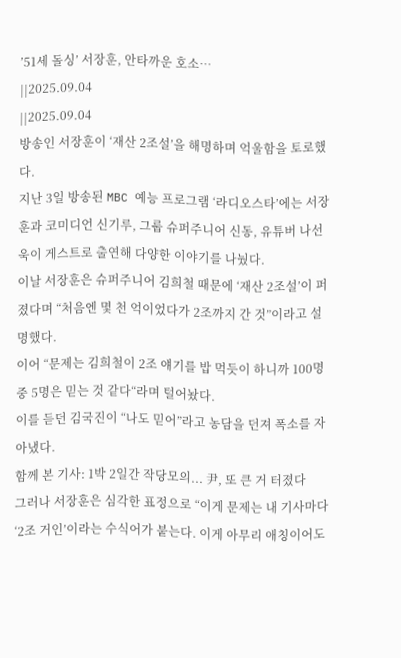’51세 돌싱’ 서장훈, 안타까운 호소…
||2025.09.04
||2025.09.04
방송인 서장훈이 ‘재산 2조설’을 해명하며 억울함을 토로했다.
지난 3일 방송된 MBC 예능 프로그램 ‘라디오스타’에는 서장훈과 코미디언 신기루, 그룹 슈퍼주니어 신동, 유튜버 나선욱이 게스트로 출연해 다양한 이야기를 나눴다.
이날 서장훈은 슈퍼주니어 김희철 때문에 ‘재산 2조설’이 퍼졌다며 “처음엔 몇 천 억이었다가 2조까지 간 것”이라고 설명했다.
이어 “문제는 김희철이 2조 얘기를 밥 먹듯이 하니까 100명 중 5명은 믿는 것 같다“라며 털어놨다.
이를 듣던 김국진이 “나도 믿어”라고 농담을 던져 폭소를 자아냈다.
함께 본 기사: 1박 2일간 작당모의... 尹, 또 큰 거 터졌다
그러나 서장훈은 심각한 표정으로 “이게 문제는 내 기사마다 ‘2조 거인’이라는 수식어가 붙는다. 이게 아무리 애칭이어도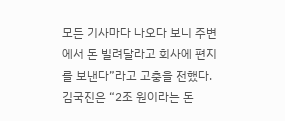모든 기사마다 나오다 보니 주변에서 돈 빌려달라고 회사에 편지를 보낸다”라고 고충을 전했다.
김국진은 “2조 원이라는 돈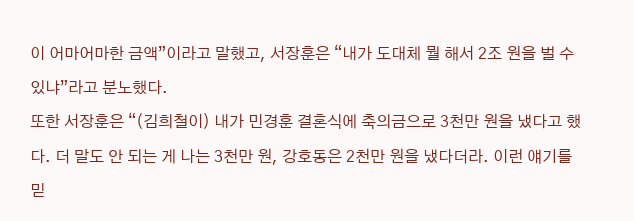이 어마어마한 금액”이라고 말했고, 서장훈은 “내가 도대체 뭘 해서 2조 원을 벌 수 있냐”라고 분노했다.
또한 서장훈은 “(김희철이) 내가 민경훈 결혼식에 축의금으로 3천만 원을 냈다고 했다. 더 말도 안 되는 게 나는 3천만 원, 강호동은 2천만 원을 냈다더라. 이런 얘기를 믿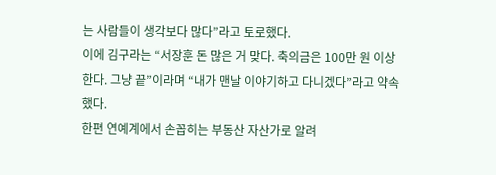는 사람들이 생각보다 많다”라고 토로했다.
이에 김구라는 “서장훈 돈 많은 거 맞다. 축의금은 100만 원 이상 한다. 그냥 끝”이라며 “내가 맨날 이야기하고 다니겠다”라고 약속했다.
한편 연예계에서 손꼽히는 부동산 자산가로 알려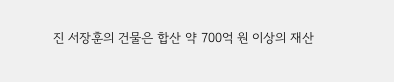진 서장훈의 건물은 합산 약 700억 원 이상의 재산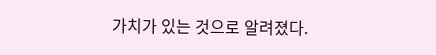가치가 있는 것으로 알려졌다.